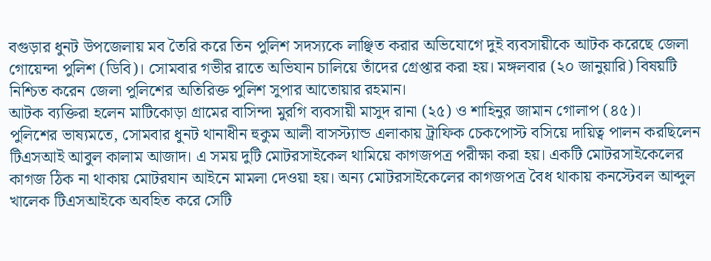বগুড়ার ধুনট উপজেলায় মব তৈরি করে তিন পুলিশ সদস্যকে লাঞ্ছিত করার অভিযোগে দুই ব্যবসায়ীকে আটক করেছে জেলা গোয়েন্দা পুলিশ (ডিবি)। সোমবার গভীর রাতে অভিযান চালিয়ে তাঁদের গ্রেপ্তার করা হয়। মঙ্গলবার (২০ জানুয়ারি) বিষয়টি নিশ্চিত করেন জেলা পুলিশের অতিরিক্ত পুলিশ সুপার আতোয়ার রহমান।
আটক ব্যক্তিরা হলেন মাটিকোড়া গ্রামের বাসিন্দা মুরগি ব্যবসায়ী মাসুদ রানা (২৫) ও শাহিনুর জামান গোলাপ (৪৫)।
পুলিশের ভাষ্যমতে, সোমবার ধুনট থানাধীন হুকুম আলী বাসস্ট্যান্ড এলাকায় ট্রাফিক চেকপোস্ট বসিয়ে দায়িত্ব পালন করছিলেন টিএসআই আবুল কালাম আজাদ। এ সময় দুটি মোটরসাইকেল থামিয়ে কাগজপত্র পরীক্ষা করা হয়। একটি মোটরসাইকেলের কাগজ ঠিক না থাকায় মোটরযান আইনে মামলা দেওয়া হয়। অন্য মোটরসাইকেলের কাগজপত্র বৈধ থাকায় কনস্টেবল আব্দুল খালেক টিএসআইকে অবহিত করে সেটি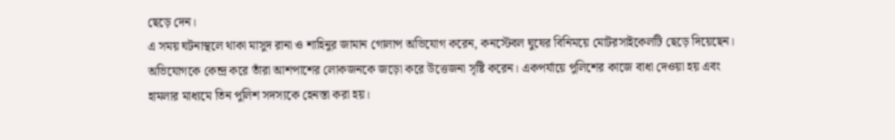ছেড়ে দেন।
এ সময় ঘটনাস্থলে থাকা মাসুদ রানা ও শাহিনুর জামান গোলাপ অভিযোগ করেন, কনস্টেবল ঘুষের বিনিময়ে মোটরসাইকেলটি ছেড়ে দিয়েছেন। অভিযোগকে কেন্দ্র করে তাঁরা আশপাশের লোকজনকে জড়ো করে উত্তেজনা সৃষ্টি করেন। একপর্যায়ে পুলিশের কাজে বাধা দেওয়া হয় এবং হামলার মাধ্যমে তিন পুলিশ সদস্যকে হেনস্তা করা হয়।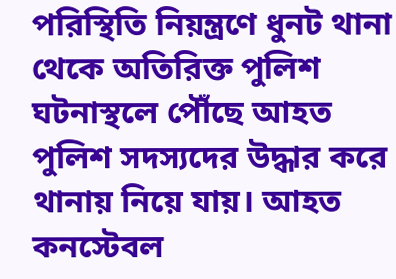পরিস্থিতি নিয়ন্ত্রণে ধুনট থানা থেকে অতিরিক্ত পুলিশ ঘটনাস্থলে পৌঁছে আহত পুলিশ সদস্যদের উদ্ধার করে থানায় নিয়ে যায়। আহত কনস্টেবল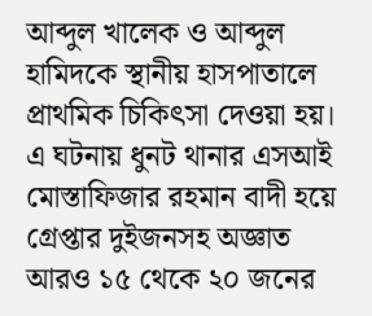আব্দুল খালেক ও আব্দুল হামিদকে স্থানীয় হাসপাতালে প্রাথমিক চিকিৎসা দেওয়া হয়।
এ ঘটনায় ধুনট থানার এসআই মোস্তাফিজার রহমান বাদী হয়ে গ্রেপ্তার দুইজনসহ অজ্ঞাত আরও ১৫ থেকে ২০ জনের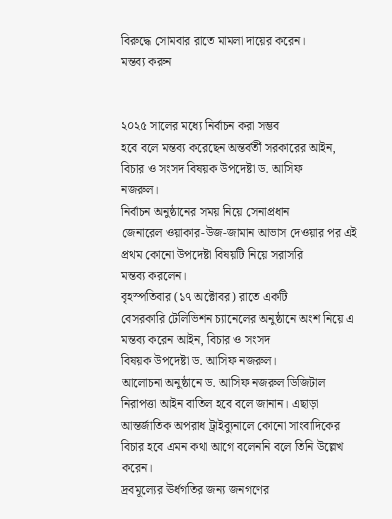বিরুদ্ধে সোমবার রাতে মামলা দায়ের করেন।
মন্তব্য করুন


২০২৫ সালের মধ্যে নির্বাচন করা সম্ভব
হবে বলে মন্তব্য করেছেন অন্তর্বর্তী সরকারের আইন, বিচার ও সংসদ বিষয়ক উপদেষ্টা ড. আসিফ
নজরুল।
নির্বাচন অনুষ্ঠানের সময় নিয়ে সেনাপ্রধান
জেনারেল ওয়াকার-উজ-জামান আভাস দেওয়ার পর এই প্রথম কোনো উপদেষ্টা বিষয়টি নিয়ে সরাসরি
মন্তব্য করলেন।
বৃহস্পতিবার (১৭ অক্টোবর) রাতে একটি
বেসরকারি টেলিভিশন চ্যানেলের অনুষ্ঠানে অংশ নিয়ে এ মন্তব্য করেন আইন, বিচার ও সংসদ
বিষয়ক উপদেষ্টা ড. আসিফ নজরুল।
আলোচনা অনুষ্ঠানে ড. আসিফ নজরুল ডিজিটাল
নিরাপত্তা আইন বাতিল হবে বলে জানান। এছাড়া আন্তর্জাতিক অপরাধ ট্রাইব্যুনালে কোনো সাংবাদিকের
বিচার হবে এমন কথা আগে বলেননি বলে তিনি উল্লেখ করেন।
দ্রবমূল্যের ঊর্ধগতির জন্য জনগণের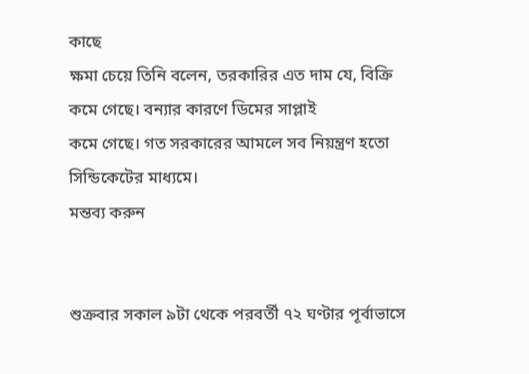কাছে
ক্ষমা চেয়ে তিনি বলেন, তরকারির এত দাম যে, বিক্রি কমে গেছে। বন্যার কারণে ডিমের সাপ্লাই
কমে গেছে। গত সরকারের আমলে সব নিয়ন্ত্রণ হতো সিন্ডিকেটের মাধ্যমে।
মন্তব্য করুন


শুক্রবার সকাল ৯টা থেকে পরবর্তী ৭২ ঘণ্টার পূর্বাভাসে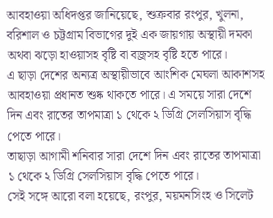আবহাওয়া অধিদপ্তর জানিয়েছে, শুক্রবার রংপুর, খুলনা, বরিশাল ও চট্টগ্রাম বিভাগের দুই এক জায়গায় অস্থায়ী দমকা অথবা ঝড়ো হাওয়াসহ বৃষ্টি বা বজ্রসহ বৃষ্টি হতে পারে।
এ ছাড়া দেশের অন্যত্র অস্থায়ীভাবে আংশিক মেঘলা আকাশসহ আবহাওয়া প্রধানত শুষ্ক থাকতে পারে। এ সময়ে সারা দেশে দিন এবং রাতের তাপমাত্রা ১ থেকে ২ ডিগ্রি সেলসিয়াস বৃদ্ধি পেতে পারে।
তাছাড়া আগামী শনিবার সারা দেশে দিন এবং রাতের তাপমাত্রা ১ থেকে ২ ডিগ্রি সেলসিয়াস বৃদ্ধি পেতে পারে।
সেই সঙ্গে আরো বলা হয়েছে, রংপুর, ময়মনসিংহ ও সিলেট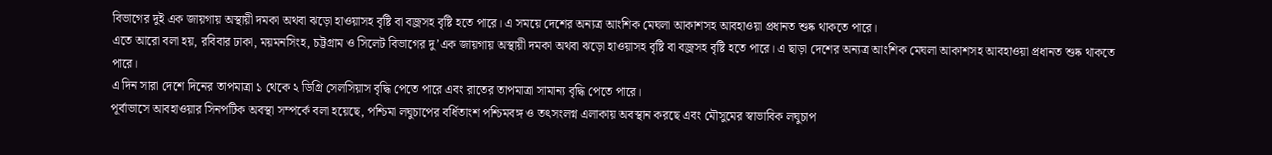বিভাগের দুই এক জায়গায় অস্থায়ী দমকা অথবা ঝড়ো হাওয়াসহ বৃষ্টি বা বজ্রসহ বৃষ্টি হতে পারে। এ সময়ে দেশের অন্যত্র আংশিক মেঘলা আকাশসহ আবহাওয়া প্রধানত শুষ্ক থাকতে পারে।
এতে আরো বলা হয়, রবিবার ঢাকা, ময়মনসিংহ, চট্টগ্রাম ও সিলেট বিভাগের দু’এক জায়গায় অস্থায়ী দমকা অথবা ঝড়ো হাওয়াসহ বৃষ্টি বা বজ্রসহ বৃষ্টি হতে পারে। এ ছাড়া দেশের অন্যত্র আংশিক মেঘলা আকাশসহ আবহাওয়া প্রধানত শুষ্ক থাকতে পারে।
এ দিন সারা দেশে দিনের তাপমাত্রা ১ থেকে ২ ডিগ্রি সেলসিয়াস বৃদ্ধি পেতে পারে এবং রাতের তাপমাত্রা সামান্য বৃদ্ধি পেতে পারে।
পূর্বাভাসে আবহাওয়ার সিনপটিক অবস্থা সম্পর্কে বলা হয়েছে, পশ্চিমা লঘুচাপের বর্ধিতাংশ পশ্চিমবঙ্গ ও তৎসংলগ্ন এলাকায় অবস্থান করছে এবং মৌসুমের স্বাভাবিক লঘুচাপ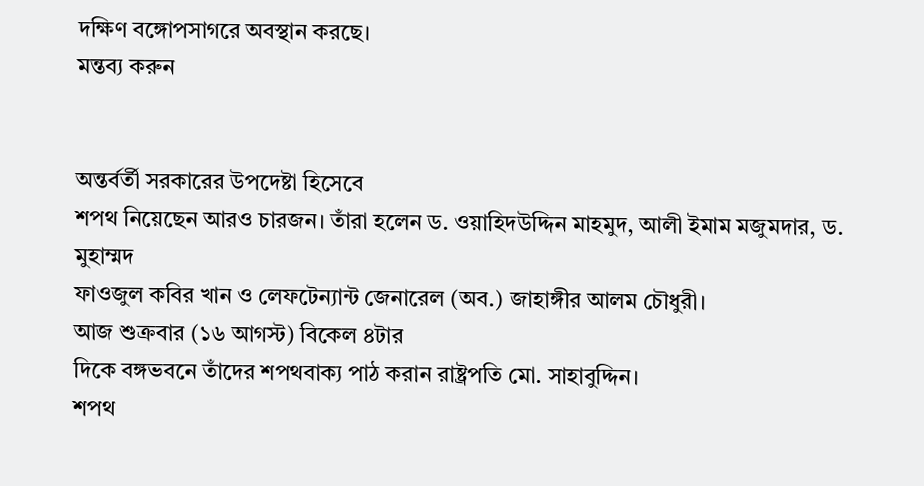দক্ষিণ বঙ্গোপসাগরে অবস্থান করছে।
মন্তব্য করুন


অন্তর্বর্তী সরকারের উপদেষ্টা হিসেবে
শপথ নিয়েছেন আরও চারজন। তাঁরা হলেন ড. ওয়াহিদউদ্দিন মাহমুদ, আলী ইমাম মজুমদার, ড. মুহাম্মদ
ফাওজুল কবির খান ও লেফটেন্যান্ট জেনারেল (অব.) জাহাঙ্গীর আলম চৌধুরী।
আজ শুক্রবার (১৬ আগস্ট) বিকেল ৪টার
দিকে বঙ্গভবনে তাঁদের শপথবাক্য পাঠ করান রাষ্ট্রপতি মো. সাহাবুদ্দিন।
শপথ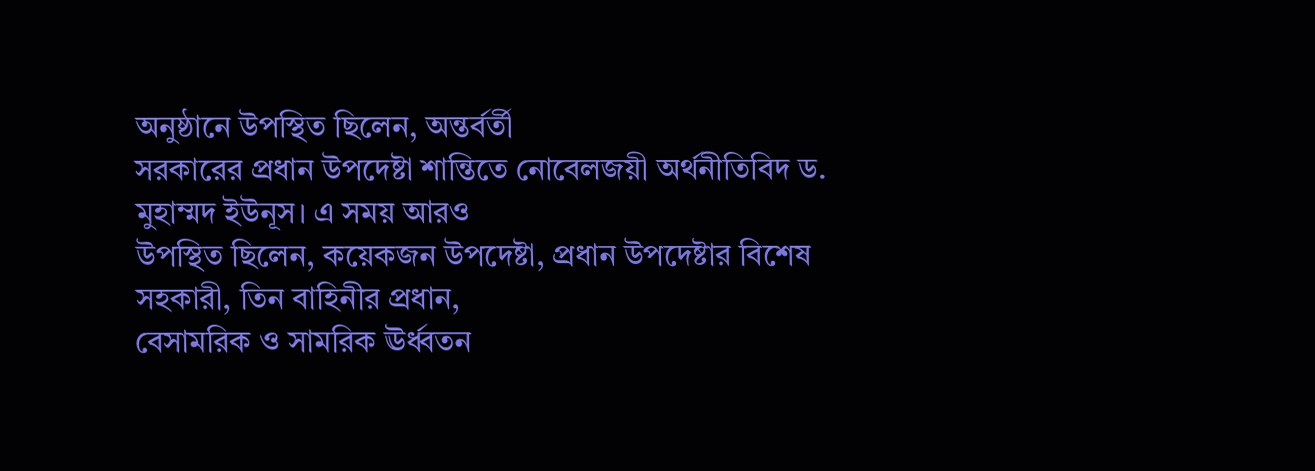অনুষ্ঠানে উপস্থিত ছিলেন, অন্তর্বর্তী
সরকারের প্রধান উপদেষ্টা শান্তিতে নোবেলজয়ী অর্থনীতিবিদ ড. মুহাম্মদ ইউনূস। এ সময় আরও
উপস্থিত ছিলেন, কয়েকজন উপদেষ্টা, প্রধান উপদেষ্টার বিশেষ সহকারী, তিন বাহিনীর প্রধান,
বেসামরিক ও সামরিক ঊর্ধ্বতন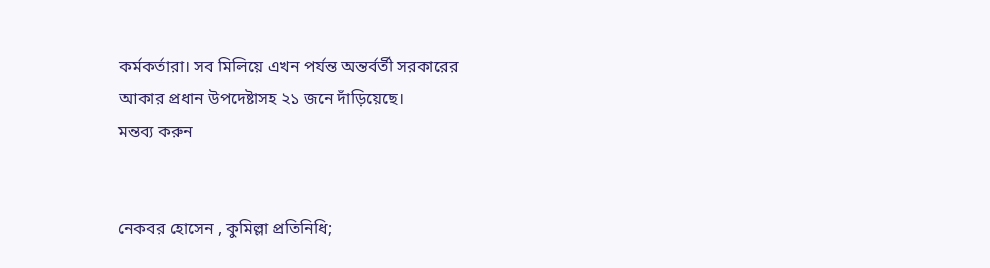কর্মকর্তারা। সব মিলিয়ে এখন পর্যন্ত অন্তর্বর্তী সরকারের
আকার প্রধান উপদেষ্টাসহ ২১ জনে দাঁড়িয়েছে।
মন্তব্য করুন


নেকবর হোসেন , কুমিল্লা প্রতিনিধি;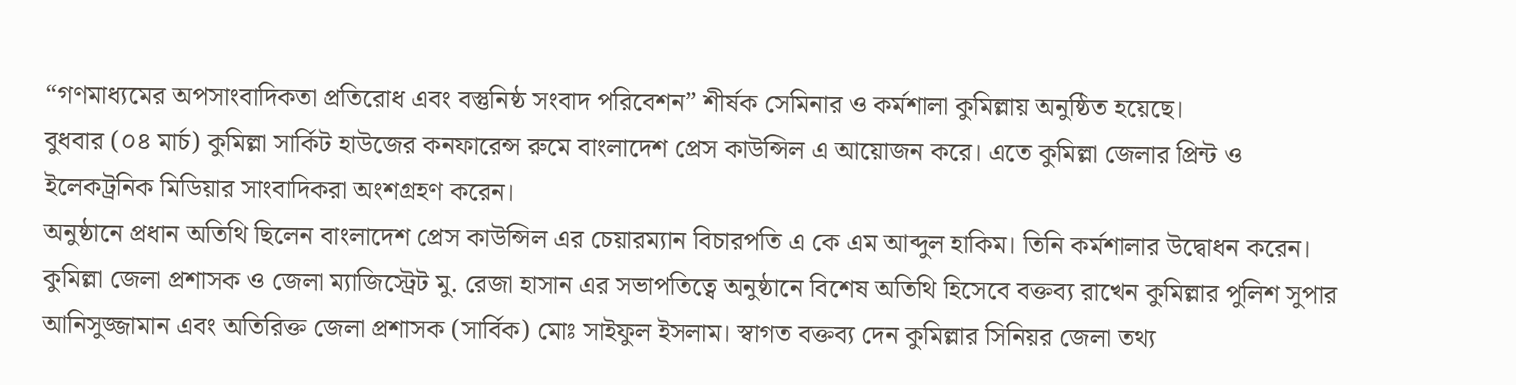“গণমাধ্যমের অপসাংবাদিকতা প্রতিরোধ এবং বস্তুনিষ্ঠ সংবাদ পরিবেশন” শীর্ষক সেমিনার ও কর্মশালা কুমিল্লায় অনুষ্ঠিত হয়েছে।
বুধবার (০৪ মার্চ) কুমিল্লা সার্কিট হাউজের কনফারেন্স রুমে বাংলাদেশ প্রেস কাউন্সিল এ আয়োজন করে। এতে কুমিল্লা জেলার প্রিন্ট ও ইলেকট্রনিক মিডিয়ার সাংবাদিকরা অংশগ্রহণ করেন।
অনুষ্ঠানে প্রধান অতিথি ছিলেন বাংলাদেশ প্রেস কাউন্সিল এর চেয়ারম্যান বিচারপতি এ কে এম আব্দুল হাকিম। তিনি কর্মশালার উদ্বোধন করেন।
কুমিল্লা জেলা প্রশাসক ও জেলা ম্যাজিস্ট্রেট মু. রেজা হাসান এর সভাপতিত্বে অনুষ্ঠানে বিশেষ অতিথি হিসেবে বক্তব্য রাখেন কুমিল্লার পুলিশ সুপার আনিসুজ্জামান এবং অতিরিক্ত জেলা প্রশাসক (সার্বিক) মোঃ সাইফুল ইসলাম। স্বাগত বক্তব্য দেন কুমিল্লার সিনিয়র জেলা তথ্য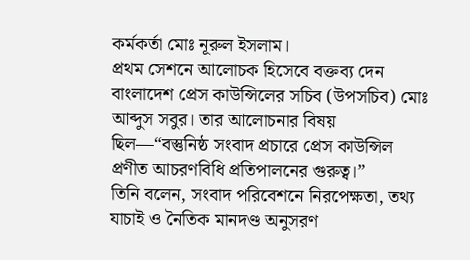কর্মকর্তা মোঃ নূরুল ইসলাম।
প্রথম সেশনে আলোচক হিসেবে বক্তব্য দেন বাংলাদেশ প্রেস কাউন্সিলের সচিব (উপসচিব) মোঃ আব্দুস সবুর। তার আলোচনার বিষয় ছিল—“বস্তুনিষ্ঠ সংবাদ প্রচারে প্রেস কাউন্সিল প্রণীত আচরণবিধি প্রতিপালনের গুরুত্ব।”
তিনি বলেন, সংবাদ পরিবেশনে নিরপেক্ষতা, তথ্য যাচাই ও নৈতিক মানদণ্ড অনুসরণ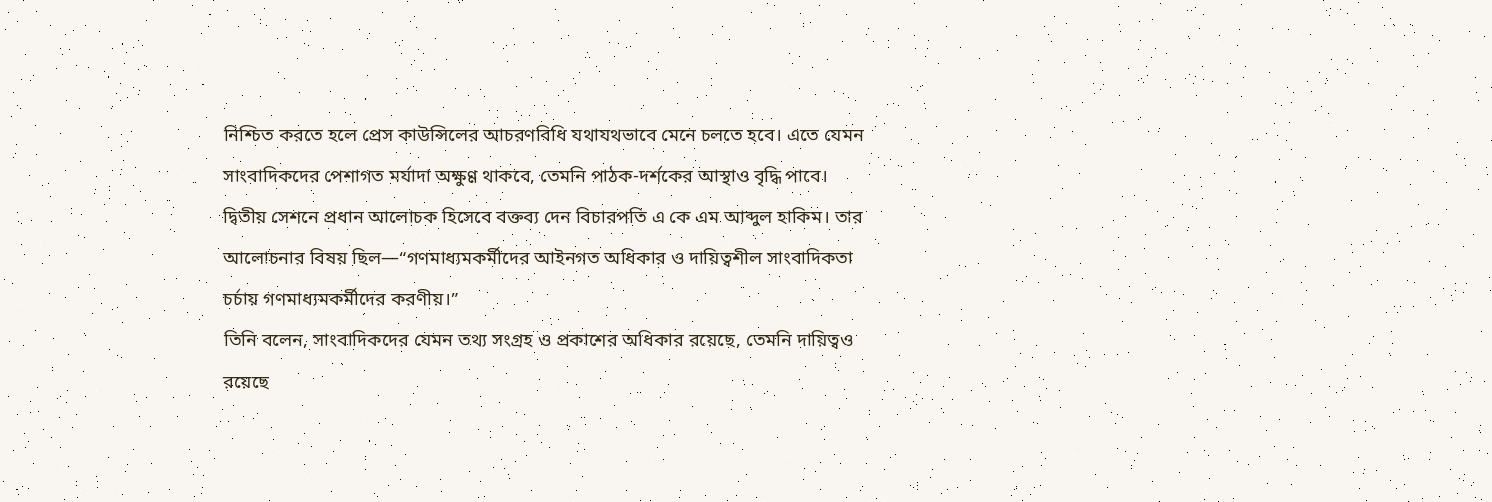নিশ্চিত করতে হলে প্রেস কাউন্সিলের আচরণবিধি যথাযথভাবে মেনে চলতে হবে। এতে যেমন সাংবাদিকদের পেশাগত মর্যাদা অক্ষুণ্ণ থাকবে, তেমনি পাঠক-দর্শকের আস্থাও বৃদ্ধি পাবে।
দ্বিতীয় সেশনে প্রধান আলোচক হিসেবে বক্তব্য দেন বিচারপতি এ কে এম আব্দুল হাকিম। তার আলোচনার বিষয় ছিল—“গণমাধ্যমকর্মীদের আইনগত অধিকার ও দায়িত্বশীল সাংবাদিকতা চর্চায় গণমাধ্যমকর্মীদের করণীয়।”
তিনি বলেন, সাংবাদিকদের যেমন তথ্য সংগ্রহ ও প্রকাশের অধিকার রয়েছে, তেমনি দায়িত্বও রয়েছে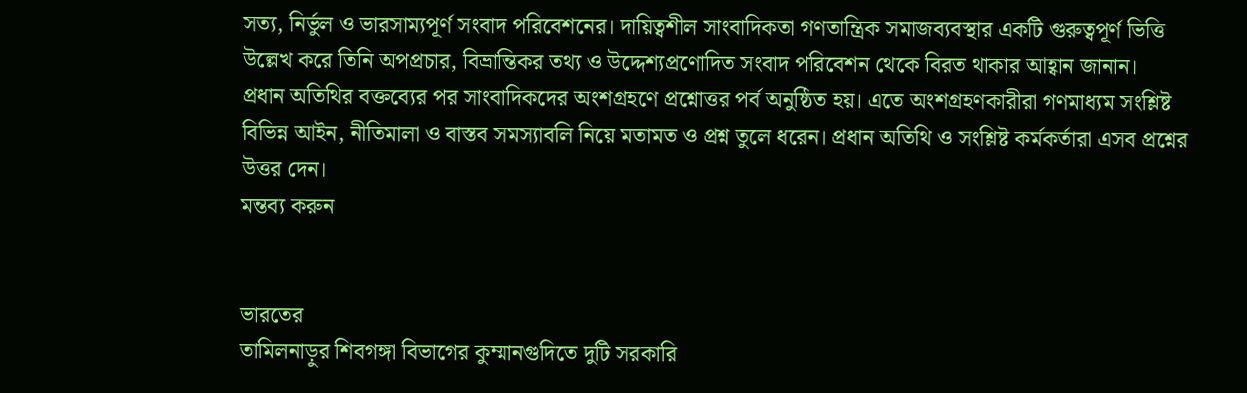সত্য, নির্ভুল ও ভারসাম্যপূর্ণ সংবাদ পরিবেশনের। দায়িত্বশীল সাংবাদিকতা গণতান্ত্রিক সমাজব্যবস্থার একটি গুরুত্বপূর্ণ ভিত্তি উল্লেখ করে তিনি অপপ্রচার, বিভ্রান্তিকর তথ্য ও উদ্দেশ্যপ্রণোদিত সংবাদ পরিবেশন থেকে বিরত থাকার আহ্বান জানান।
প্রধান অতিথির বক্তব্যের পর সাংবাদিকদের অংশগ্রহণে প্রশ্নোত্তর পর্ব অনুষ্ঠিত হয়। এতে অংশগ্রহণকারীরা গণমাধ্যম সংশ্লিষ্ট বিভিন্ন আইন, নীতিমালা ও বাস্তব সমস্যাবলি নিয়ে মতামত ও প্রশ্ন তুলে ধরেন। প্রধান অতিথি ও সংশ্লিষ্ট কর্মকর্তারা এসব প্রশ্নের উত্তর দেন।
মন্তব্য করুন


ভারতের
তামিলনাড়ুর শিবগঙ্গা বিভাগের কুম্মানগুদিতে দুটি সরকারি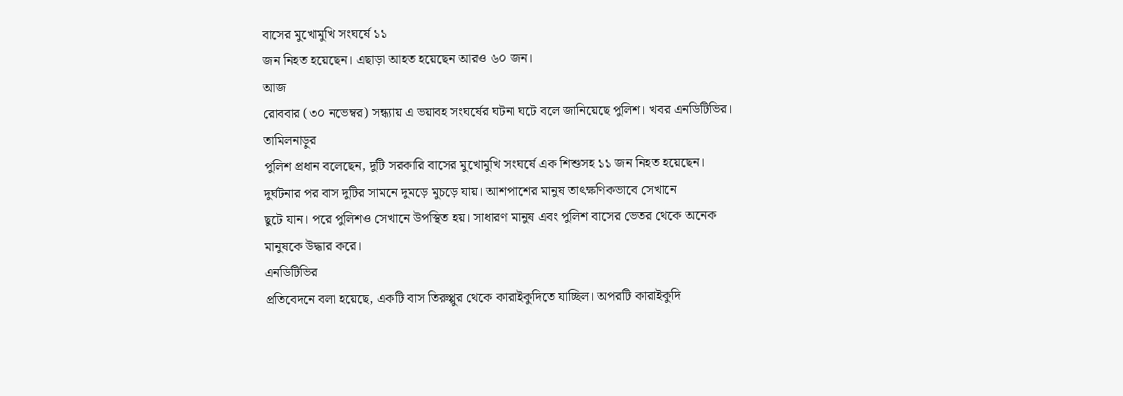বাসের মুখোমুখি সংঘর্ষে ১১
জন নিহত হয়েছেন। এছাড়া আহত হয়েছেন আরও ৬০ জন।
আজ
রোববার (৩০ নভেম্বর) সন্ধ্যায় এ ভয়াবহ সংঘর্ষের ঘটনা ঘটে বলে জানিয়েছে পুলিশ। খবর এনডিটিভির।
তামিলনাড়ুর
পুলিশ প্রধান বলেছেন, দুটি সরকারি বাসের মুখোমুখি সংঘর্ষে এক শিশুসহ ১১ জন নিহত হয়েছেন।
দুর্ঘটনার পর বাস দুটির সামনে দুমড়ে মুচড়ে যায়। আশপাশের মানুষ তাৎক্ষণিকভাবে সেখানে
ছুটে যান। পরে পুলিশও সেখানে উপস্থিত হয়। সাধারণ মানুষ এবং পুলিশ বাসের ভেতর থেকে অনেক
মানুষকে উদ্ধার করে।
এনডিটিভির
প্রতিবেদনে বলা হয়েছে, একটি বাস তিরুপ্পুর থেকে কারাইকুদিতে যাচ্ছিল। অপরটি কারাইকুদি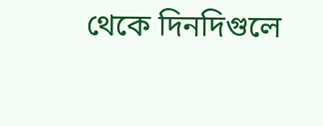থেকে দিনদিগুলে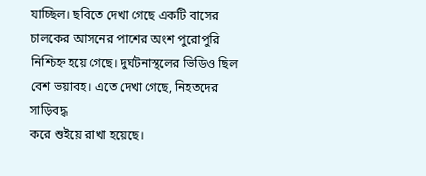যাচ্ছিল। ছবিতে দেখা গেছে একটি বাসের চালকের আসনের পাশের অংশ পুরোপুরি
নিশ্চিহ্ন হয়ে গেছে। দুর্ঘটনাস্থলের ভিডিও ছিল বেশ ভয়াবহ। এতে দেখা গেছে, নিহতদের সাড়িবদ্ধ
করে শুইয়ে রাখা হয়েছে।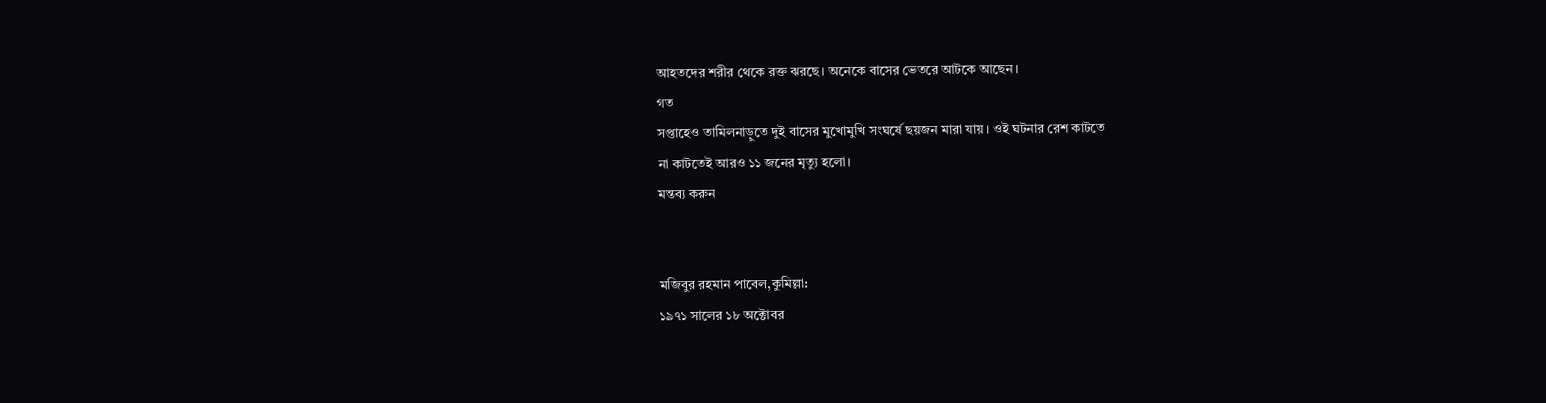আহতদের শরীর থেকে রক্ত ঝরছে। অনেকে বাসের ভেতরে আটকে আছেন।
গত
সপ্তাহেও তামিলনাড়ুতে দুই বাসের মুখোমুখি সংঘর্ষে ছয়জন মারা যায়। ওই ঘটনার রেশ কাটতে
না কাটতেই আরও ১১ জনের মৃত্যু হলো।
মন্তব্য করুন


মজিবুর রহমান পাবেল,কুমিল্লা:
১৯৭১ সালের ১৮ অক্টোবর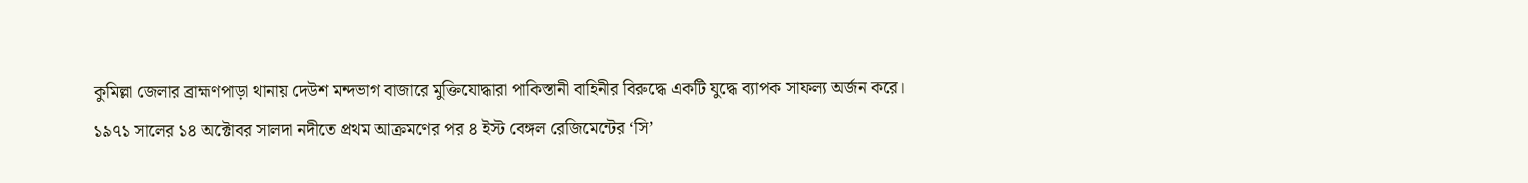কুমিল্লা জেলার ব্রাহ্মণপাড়া থানায় দেউশ মন্দভাগ বাজারে মুক্তিযোদ্ধারা পাকিস্তানী বাহিনীর বিরুদ্ধে একটি যুদ্ধে ব্যাপক সাফল্য অর্জন করে।
১৯৭১ সালের ১৪ অক্টোবর সালদা নদীতে প্রথম আক্রমণের পর ৪ ইস্ট বেঙ্গল রেজিমেন্টের ‘সি’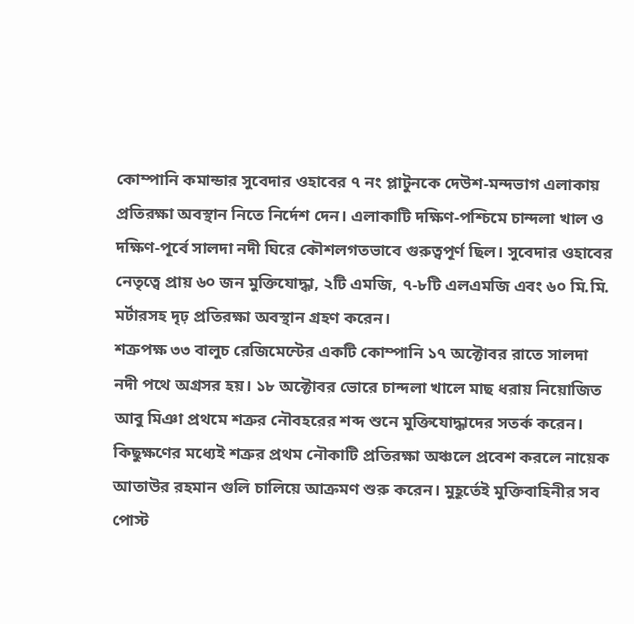কোম্পানি কমান্ডার সুবেদার ওহাবের ৭ নং প্লাটুনকে দেউশ-মন্দভাগ এলাকায় প্রতিরক্ষা অবস্থান নিতে নির্দেশ দেন। এলাকাটি দক্ষিণ-পশ্চিমে চান্দলা খাল ও দক্ষিণ-পূর্বে সালদা নদী ঘিরে কৌশলগতভাবে গুরুত্বপূর্ণ ছিল। সুবেদার ওহাবের নেতৃত্বে প্রায় ৬০ জন মুক্তিযোদ্ধা, ২টি এমজি, ৭-৮টি এলএমজি এবং ৬০ মি.মি. মর্টারসহ দৃঢ় প্রতিরক্ষা অবস্থান গ্রহণ করেন।
শত্রুপক্ষ ৩৩ বালুচ রেজিমেন্টের একটি কোম্পানি ১৭ অক্টোবর রাতে সালদা নদী পথে অগ্রসর হয়। ১৮ অক্টোবর ভোরে চান্দলা খালে মাছ ধরায় নিয়োজিত আবু মিঞা প্রথমে শত্রুর নৌবহরের শব্দ শুনে মুক্তিযোদ্ধাদের সতর্ক করেন। কিছুক্ষণের মধ্যেই শত্রুর প্রথম নৌকাটি প্রতিরক্ষা অঞ্চলে প্রবেশ করলে নায়েক আতাউর রহমান গুলি চালিয়ে আক্রমণ শুরু করেন। মুহূর্তেই মুক্তিবাহিনীর সব পোস্ট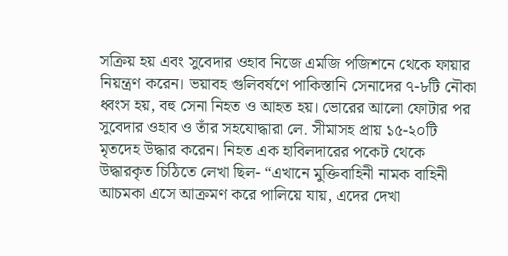সক্রিয় হয় এবং সুবেদার ওহাব নিজে এমজি পজিশনে থেকে ফায়ার নিয়ন্ত্রণ করেন। ভয়াবহ গুলিবর্ষণে পাকিস্তানি সেনাদের ৭-৮টি নৌকা ধ্বংস হয়, বহু সেনা নিহত ও আহত হয়। ভোরের আলো ফোটার পর সুবেদার ওহাব ও তাঁর সহযোদ্ধারা লে. সীমাসহ প্রায় ১৫-২০টি মৃতদেহ উদ্ধার করেন। নিহত এক হাবিলদারের পকেট থেকে উদ্ধারকৃত চিঠিতে লেখা ছিল- “এখানে মুক্তিবাহিনী নামক বাহিনী আচমকা এসে আক্রমণ করে পালিয়ে যায়, এদের দেখা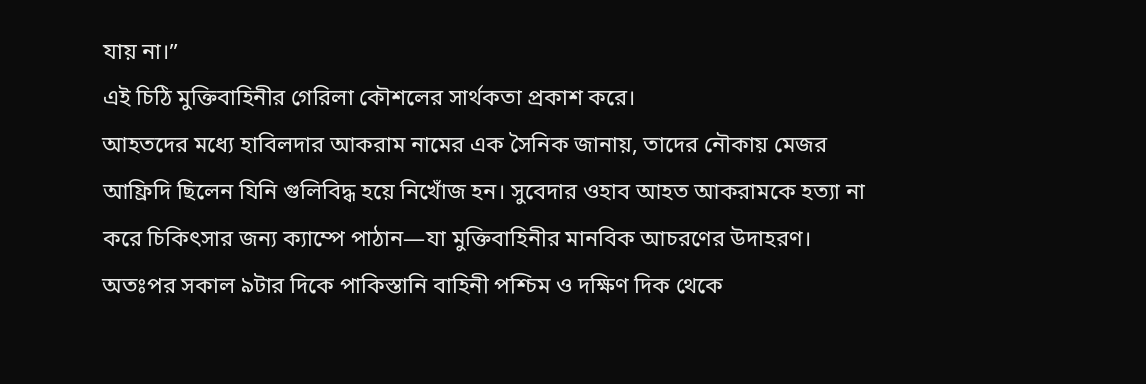যায় না।”
এই চিঠি মুক্তিবাহিনীর গেরিলা কৌশলের সার্থকতা প্রকাশ করে।
আহতদের মধ্যে হাবিলদার আকরাম নামের এক সৈনিক জানায়, তাদের নৌকায় মেজর আফ্রিদি ছিলেন যিনি গুলিবিদ্ধ হয়ে নিখোঁজ হন। সুবেদার ওহাব আহত আকরামকে হত্যা না করে চিকিৎসার জন্য ক্যাম্পে পাঠান—যা মুক্তিবাহিনীর মানবিক আচরণের উদাহরণ।
অতঃপর সকাল ৯টার দিকে পাকিস্তানি বাহিনী পশ্চিম ও দক্ষিণ দিক থেকে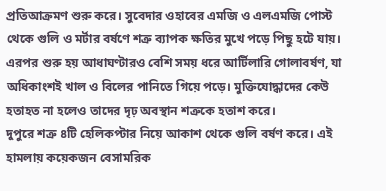প্রতিআক্রমণ শুরু করে। সুবেদার ওহাবের এমজি ও এলএমজি পোস্ট থেকে গুলি ও মর্টার বর্ষণে শত্রু ব্যাপক ক্ষতির মুখে পড়ে পিছু হটে যায়। এরপর শুরু হয় আধাঘণ্টারও বেশি সময় ধরে আর্টিলারি গোলাবর্ষণ, যা অধিকাংশই খাল ও বিলের পানিতে গিয়ে পড়ে। মুক্তিযোদ্ধাদের কেউ হতাহত না হলেও তাদের দৃঢ় অবস্থান শত্রুকে হতাশ করে।
দুপুরে শত্রু ৪টি হেলিকপ্টার নিয়ে আকাশ থেকে গুলি বর্ষণ করে। এই হামলায় কয়েকজন বেসামরিক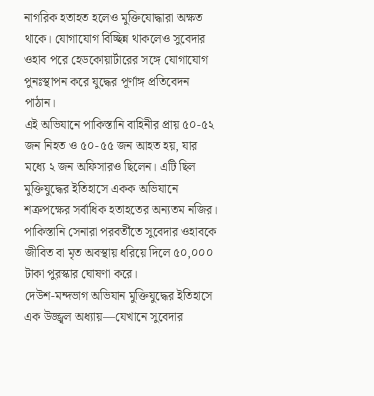নাগরিক হতাহত হলেও মুক্তিযোদ্ধারা অক্ষত থাকে। যোগাযোগ বিচ্ছিন্ন থাকলেও সুবেদার ওহাব পরে হেডকোয়ার্টারের সঙ্গে যোগাযোগ পুনঃস্থাপন করে যুদ্ধের পূর্ণাঙ্গ প্রতিবেদন পাঠান।
এই অভিযানে পাকিস্তানি বাহিনীর প্রায় ৫০-৫২ জন নিহত ও ৫০-৫৫ জন আহত হয়, যার মধ্যে ২ জন অফিসারও ছিলেন। এটি ছিল মুক্তিযুদ্ধের ইতিহাসে একক অভিযানে শত্রুপক্ষের সর্বাধিক হতাহতের অন্যতম নজির। পাকিস্তানি সেনারা পরবর্তীতে সুবেদার ওহাবকে জীবিত বা মৃত অবস্থায় ধরিয়ে দিলে ৫০,০০০ টাকা পুরস্কার ঘোষণা করে।
দেউশ-মন্দভাগ অভিযান মুক্তিযুদ্ধের ইতিহাসে এক উজ্জ্বল অধ্যায়—যেখানে সুবেদার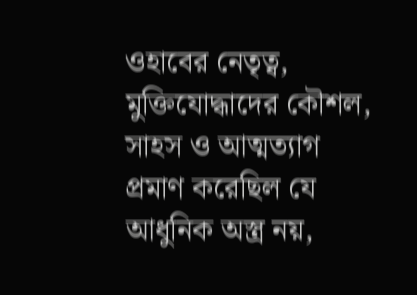ওহাবের নেতৃত্ব, মুক্তিযোদ্ধাদের কৌশল, সাহস ও আত্মত্যাগ প্রমাণ করেছিল যে আধুনিক অস্ত্র নয়,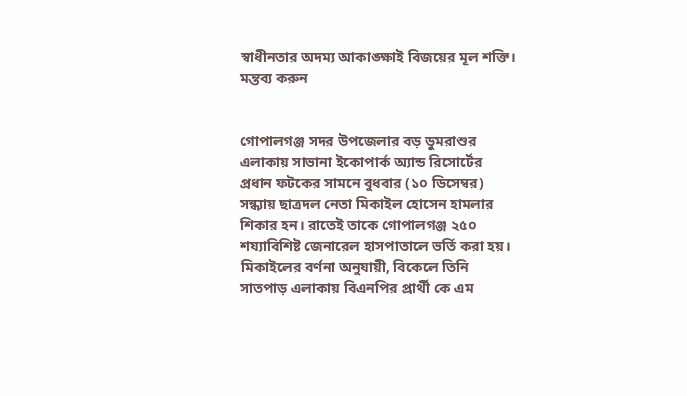স্বাধীনতার অদম্য আকাঙ্ক্ষাই বিজয়ের মূল শক্তি।
মন্তব্য করুন


গোপালগঞ্জ সদর উপজেলার বড় ডুমরাশুর এলাকায় সাভানা ইকোপার্ক অ্যান্ড রিসোর্টের প্রধান ফটকের সামনে বুধবার (১০ ডিসেম্বর) সন্ধ্যায় ছাত্রদল নেতা মিকাইল হোসেন হামলার শিকার হন। রাতেই তাকে গোপালগঞ্জ ২৫০ শয্যাবিশিষ্ট জেনারেল হাসপাতালে ভর্তি করা হয়।
মিকাইলের বর্ণনা অনুযায়ী, বিকেলে তিনি সাতপাড় এলাকায় বিএনপির প্রার্থী কে এম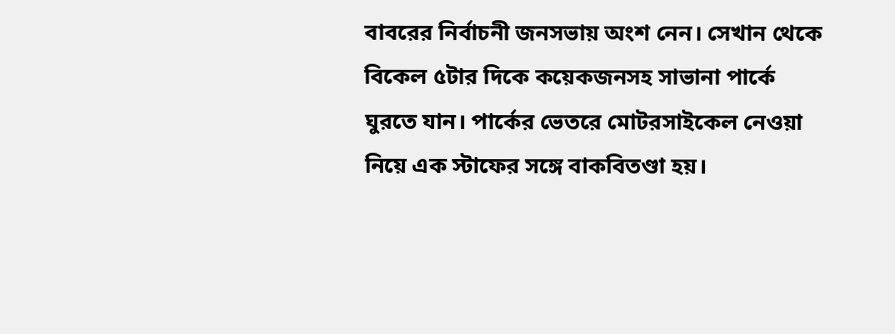বাবরের নির্বাচনী জনসভায় অংশ নেন। সেখান থেকে বিকেল ৫টার দিকে কয়েকজনসহ সাভানা পার্কে ঘুরতে যান। পার্কের ভেতরে মোটরসাইকেল নেওয়া নিয়ে এক স্টাফের সঙ্গে বাকবিতণ্ডা হয়।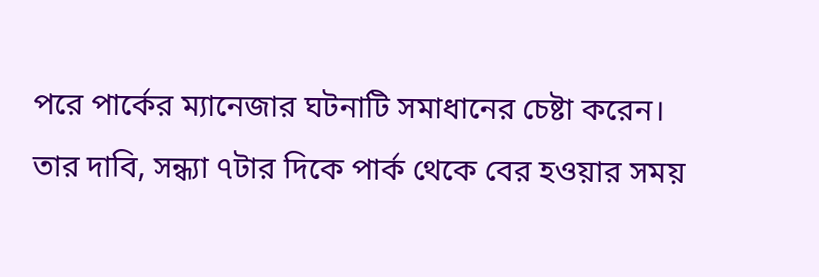পরে পার্কের ম্যানেজার ঘটনাটি সমাধানের চেষ্টা করেন।
তার দাবি, সন্ধ্যা ৭টার দিকে পার্ক থেকে বের হওয়ার সময়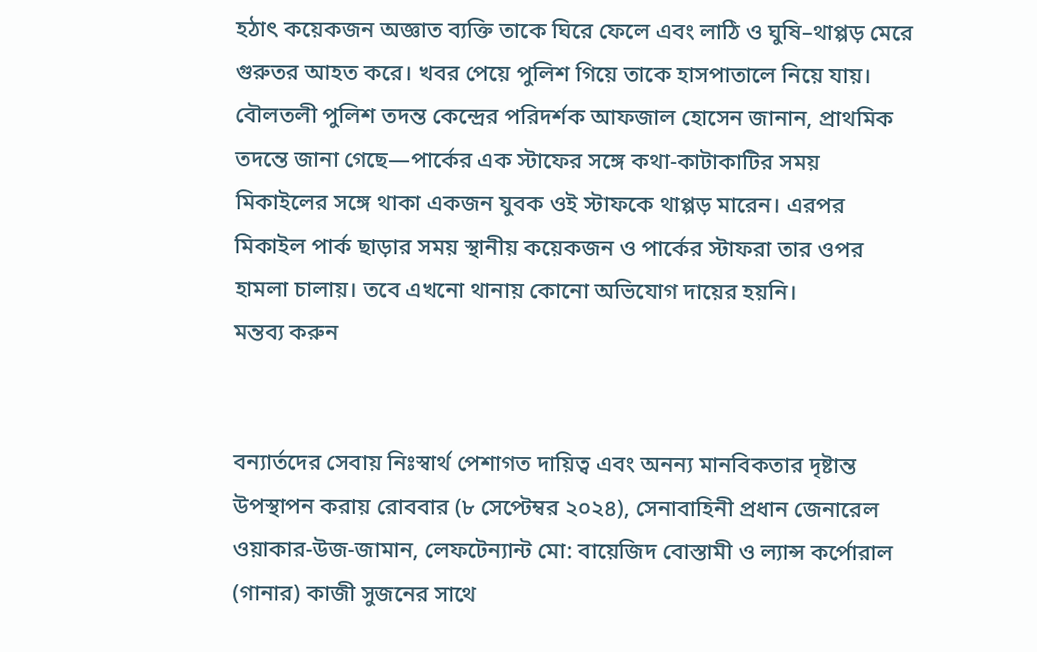হঠাৎ কয়েকজন অজ্ঞাত ব্যক্তি তাকে ঘিরে ফেলে এবং লাঠি ও ঘুষি–থাপ্পড় মেরে গুরুতর আহত করে। খবর পেয়ে পুলিশ গিয়ে তাকে হাসপাতালে নিয়ে যায়।
বৌলতলী পুলিশ তদন্ত কেন্দ্রের পরিদর্শক আফজাল হোসেন জানান, প্রাথমিক তদন্তে জানা গেছে—পার্কের এক স্টাফের সঙ্গে কথা-কাটাকাটির সময় মিকাইলের সঙ্গে থাকা একজন যুবক ওই স্টাফকে থাপ্পড় মারেন। এরপর মিকাইল পার্ক ছাড়ার সময় স্থানীয় কয়েকজন ও পার্কের স্টাফরা তার ওপর হামলা চালায়। তবে এখনো থানায় কোনো অভিযোগ দায়ের হয়নি।
মন্তব্য করুন


বন্যার্তদের সেবায় নিঃস্বার্থ পেশাগত দায়িত্ব এবং অনন্য মানবিকতার দৃষ্টান্ত উপস্থাপন করায় রোববার (৮ সেপ্টেম্বর ২০২৪), সেনাবাহিনী প্রধান জেনারেল ওয়াকার-উজ-জামান, লেফটেন্যান্ট মো: বায়েজিদ বোস্তামী ও ল্যান্স কর্পোরাল (গানার) কাজী সুজনের সাথে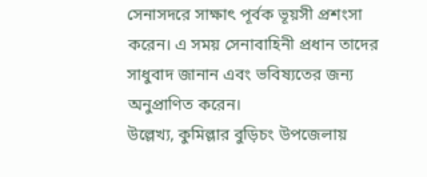সেনাসদরে সাক্ষাৎ পূর্বক ভূয়সী প্রশংসা করেন। এ সময় সেনাবাহিনী প্রধান তাদের সাধুবাদ জানান এবং ভবিষ্যতের জন্য অনুপ্রাণিত করেন।
উল্লেখ্য, কুমিল্লার বুড়িচং উপজেলায়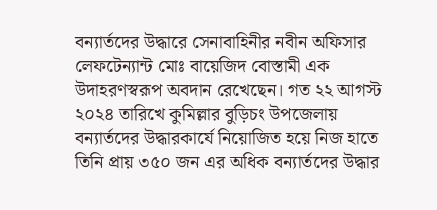বন্যার্তদের উদ্ধারে সেনাবাহিনীর নবীন অফিসার লেফটেন্যান্ট মোঃ বায়েজিদ বোস্তামী এক উদাহরণস্বরূপ অবদান রেখেছেন। গত ২২ আগস্ট ২০২৪ তারিখে কুমিল্লার বুড়িচং উপজেলায় বন্যার্তদের উদ্ধারকার্যে নিয়োজিত হয়ে নিজ হাতে তিনি প্রায় ৩৫০ জন এর অধিক বন্যার্তদের উদ্ধার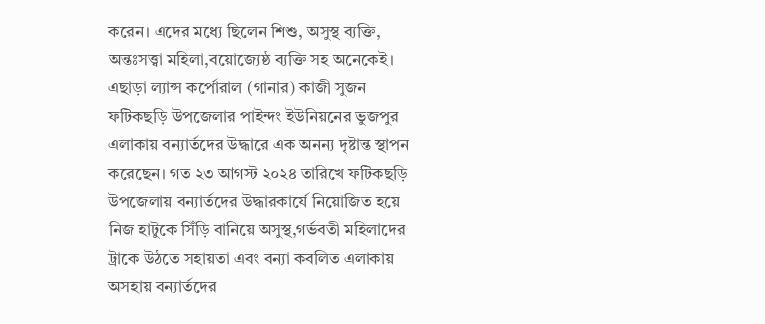করেন। এদের মধ্যে ছিলেন শিশু, অসুস্থ ব্যক্তি, অন্তঃসত্ত্বা মহিলা,বয়োজ্যেষ্ঠ ব্যক্তি সহ অনেকেই।
এছাড়া ল্যান্স কর্পোরাল (গানার) কাজী সুজন ফটিকছড়ি উপজেলার পাইন্দং ইউনিয়নের ভুজপুর এলাকায় বন্যার্তদের উদ্ধারে এক অনন্য দৃষ্টান্ত স্থাপন করেছেন। গত ২৩ আগস্ট ২০২৪ তারিখে ফটিকছড়ি উপজেলায় বন্যার্তদের উদ্ধারকার্যে নিয়োজিত হয়ে নিজ হাটুকে সিঁড়ি বানিয়ে অসুস্থ,গর্ভবতী মহিলাদের ট্রাকে উঠতে সহায়তা এবং বন্যা কবলিত এলাকায় অসহায় বন্যার্তদের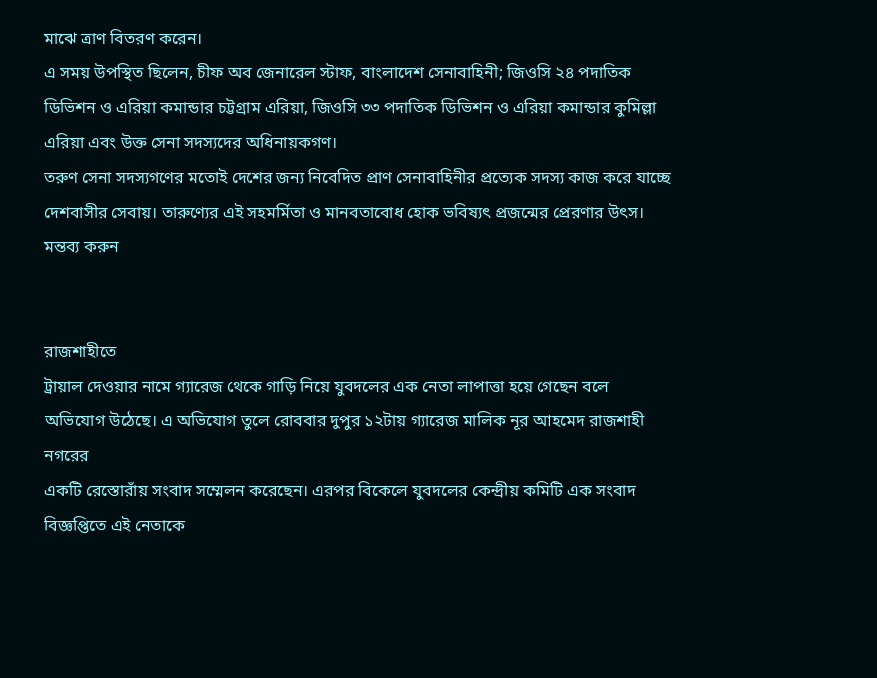মাঝে ত্রাণ বিতরণ করেন।
এ সময় উপস্থিত ছিলেন, চীফ অব জেনারেল স্টাফ, বাংলাদেশ সেনাবাহিনী; জিওসি ২৪ পদাতিক ডিভিশন ও এরিয়া কমান্ডার চট্টগ্রাম এরিয়া, জিওসি ৩৩ পদাতিক ডিভিশন ও এরিয়া কমান্ডার কুমিল্লা এরিয়া এবং উক্ত সেনা সদস্যদের অধিনায়কগণ।
তরুণ সেনা সদস্যগণের মতোই দেশের জন্য নিবেদিত প্রাণ সেনাবাহিনীর প্রত্যেক সদস্য কাজ করে যাচ্ছে দেশবাসীর সেবায়। তারুণ্যের এই সহমর্মিতা ও মানবতাবোধ হোক ভবিষ্যৎ প্রজন্মের প্রেরণার উৎস।
মন্তব্য করুন


রাজশাহীতে
ট্রায়াল দেওয়ার নামে গ্যারেজ থেকে গাড়ি নিয়ে যুবদলের এক নেতা লাপাত্তা হয়ে গেছেন বলে
অভিযোগ উঠেছে। এ অভিযোগ তুলে রোববার দুপুর ১২টায় গ্যারেজ মালিক নূর আহমেদ রাজশাহী নগরের
একটি রেস্তোরাঁয় সংবাদ সম্মেলন করেছেন। এরপর বিকেলে যুবদলের কেন্দ্রীয় কমিটি এক সংবাদ
বিজ্ঞপ্তিতে এই নেতাকে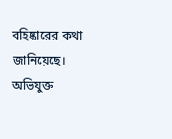বহিষ্কারের কথা জানিয়েছে।
অভিযুক্ত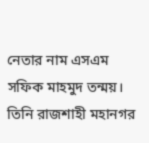নেতার নাম এসএম সফিক মাহমুদ তন্ময়। তিনি রাজশাহী মহানগর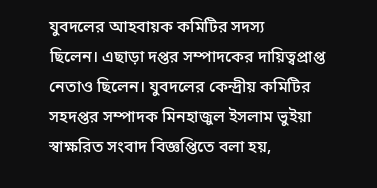যুবদলের আহবায়ক কমিটির সদস্য
ছিলেন। এছাড়া দপ্তর সম্পাদকের দায়িত্বপ্রাপ্ত নেতাও ছিলেন। যুবদলের কেন্দ্রীয় কমিটির
সহদপ্তর সম্পাদক মিনহাজুল ইসলাম ভুইয়া স্বাক্ষরিত সংবাদ বিজ্ঞপ্তিতে বলা হয়,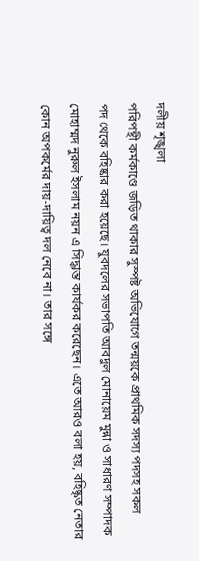দলীয় শৃঙ্খলা
পরিপন্থী কর্মকাণ্ডে জড়িত থাকার সুস্পষ্ট অভিযোগে তন্ময়কে প্রাথমিক সদস্য পদসহ সকল
পদ থেকে বহিষ্কার করা হয়েছে। যুবদলের সভাপতি আবদুল মোনায়েম মুন্না ও সাধারণ সম্পাদক
মোহাম্মদ নুরুল ইসলাম নয়ন এ সিদ্ধান্ত কার্যকর করেছেন। এতে আরও বলা হয়, বহিষ্কৃত নেতার
কোন অপকর্মের দায়-দায়িত্ব দল নেবে না। তার সঙ্গে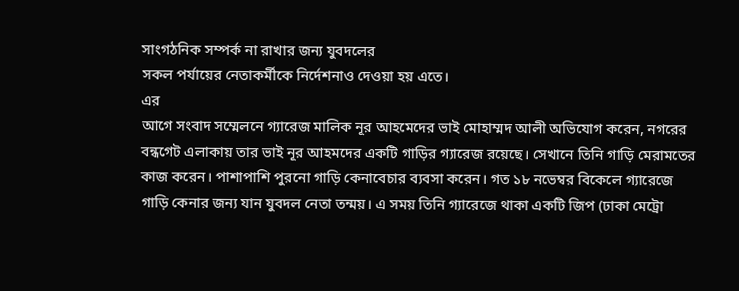সাংগঠনিক সম্পর্ক না রাখার জন্য যুবদলের
সকল পর্যায়ের নেতাকর্মীকে নির্দেশনাও দেওয়া হয় এতে।
এর
আগে সংবাদ সম্মেলনে গ্যারেজ মালিক নূর আহমেদের ভাই মোহাম্মদ আলী অভিযোগ করেন, নগরের
বন্ধগেট এলাকায় তার ভাই নূর আহমদের একটি গাড়ির গ্যারেজ রয়েছে। সেখানে তিনি গাড়ি মেরামতের
কাজ করেন। পাশাপাশি পুরনো গাড়ি কেনাবেচার ব্যবসা করেন। গত ১৮ নভেম্বর বিকেলে গ্যারেজে
গাড়ি কেনার জন্য যান যুবদল নেতা তন্ময়। এ সময় তিনি গ্যারেজে থাকা একটি জিপ (ঢাকা মেট্রো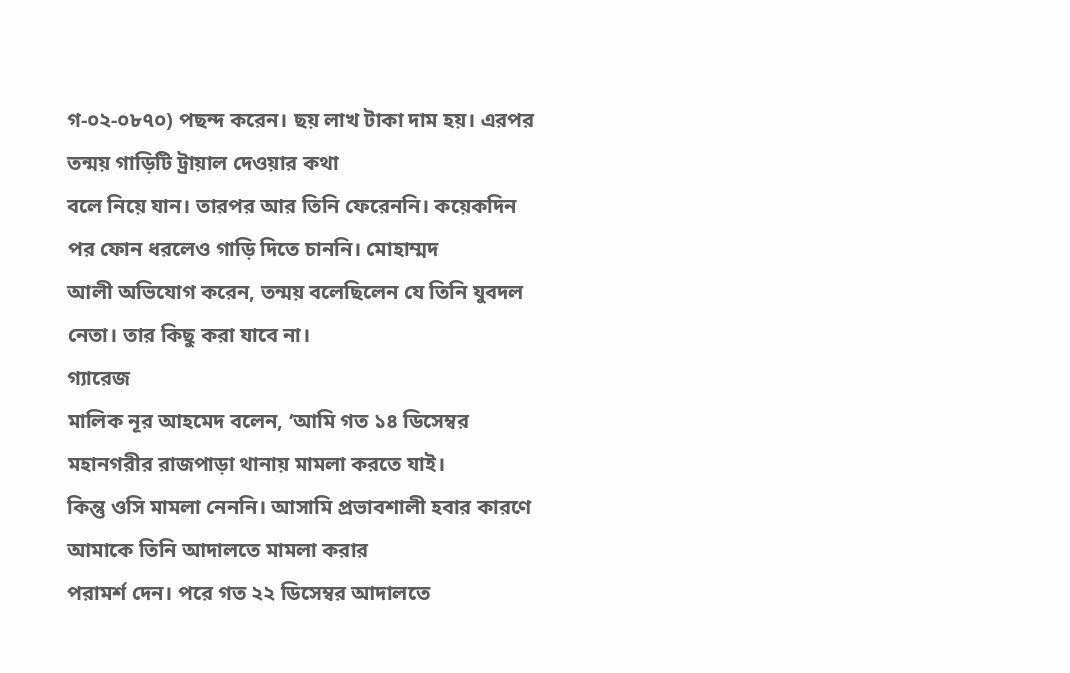গ-০২-০৮৭০) পছন্দ করেন। ছয় লাখ টাকা দাম হয়। এরপর তন্ময় গাড়িটি ট্রায়াল দেওয়ার কথা
বলে নিয়ে যান। তারপর আর তিনি ফেরেননি। কয়েকদিন পর ফোন ধরলেও গাড়ি দিতে চাননি। মোহাম্মদ
আলী অভিযোগ করেন, তন্ময় বলেছিলেন যে তিনি যুবদল নেতা। তার কিছু করা যাবে না।
গ্যারেজ
মালিক নূর আহমেদ বলেন, ‘আমি গত ১৪ ডিসেম্বর মহানগরীর রাজপাড়া থানায় মামলা করতে যাই।
কিন্তু ওসি মামলা নেননি। আসামি প্রভাবশালী হবার কারণে আমাকে তিনি আদালতে মামলা করার
পরামর্শ দেন। পরে গত ২২ ডিসেম্বর আদালতে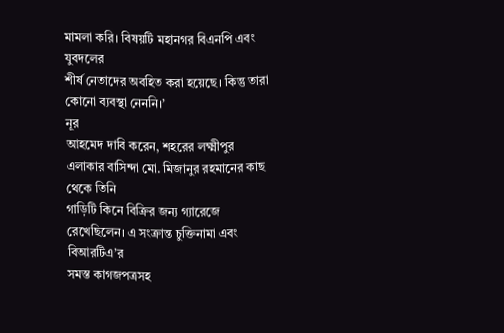মামলা করি। বিষয়টি মহানগর বিএনপি এবং যুবদলের
শীর্ষ নেতাদের অবহিত করা হয়েছে। কিন্তু তারা কোনো ব্যবস্থা নেননি।’
নূর
আহমেদ দাবি করেন, শহরের লক্ষ্মীপুর এলাকার বাসিন্দা মো. মিজানুর রহমানের কাছ থেকে তিনি
গাড়িটি কিনে বিক্রির জন্য গ্যারেজে রেখেছিলেন। এ সংক্রান্ত চুক্তিনামা এবং বিআরটিএ’র
সমস্ত কাগজপত্রসহ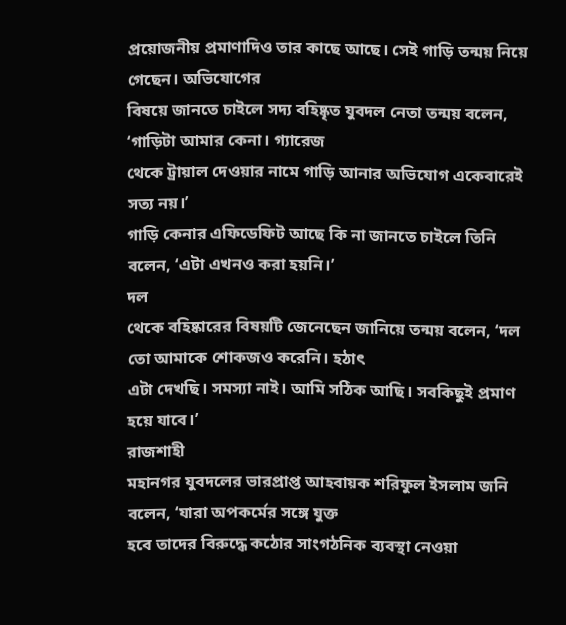প্রয়োজনীয় প্রমাণাদিও তার কাছে আছে। সেই গাড়ি তন্ময় নিয়ে গেছেন। অভিযোগের
বিষয়ে জানতে চাইলে সদ্য বহিষ্কৃত যুবদল নেতা তন্ময় বলেন, ‘গাড়িটা আমার কেনা। গ্যারেজ
থেকে ট্রায়াল দেওয়ার নামে গাড়ি আনার অভিযোগ একেবারেই সত্য নয়।’
গাড়ি কেনার এফিডেফিট আছে কি না জানতে চাইলে তিনি বলেন, ‘এটা এখনও করা হয়নি।’
দল
থেকে বহিষ্কারের বিষয়টি জেনেছেন জানিয়ে তন্ময় বলেন, ‘দল তো আমাকে শোকজও করেনি। হঠাৎ
এটা দেখছি। সমস্যা নাই। আমি সঠিক আছি। সবকিছুই প্রমাণ হয়ে যাবে।’
রাজশাহী
মহানগর যুবদলের ভারপ্রাপ্ত আহবায়ক শরিফুল ইসলাম জনি বলেন, ‘যারা অপকর্মের সঙ্গে যুক্ত
হবে তাদের বিরুদ্ধে কঠোর সাংগঠনিক ব্যবস্থা নেওয়া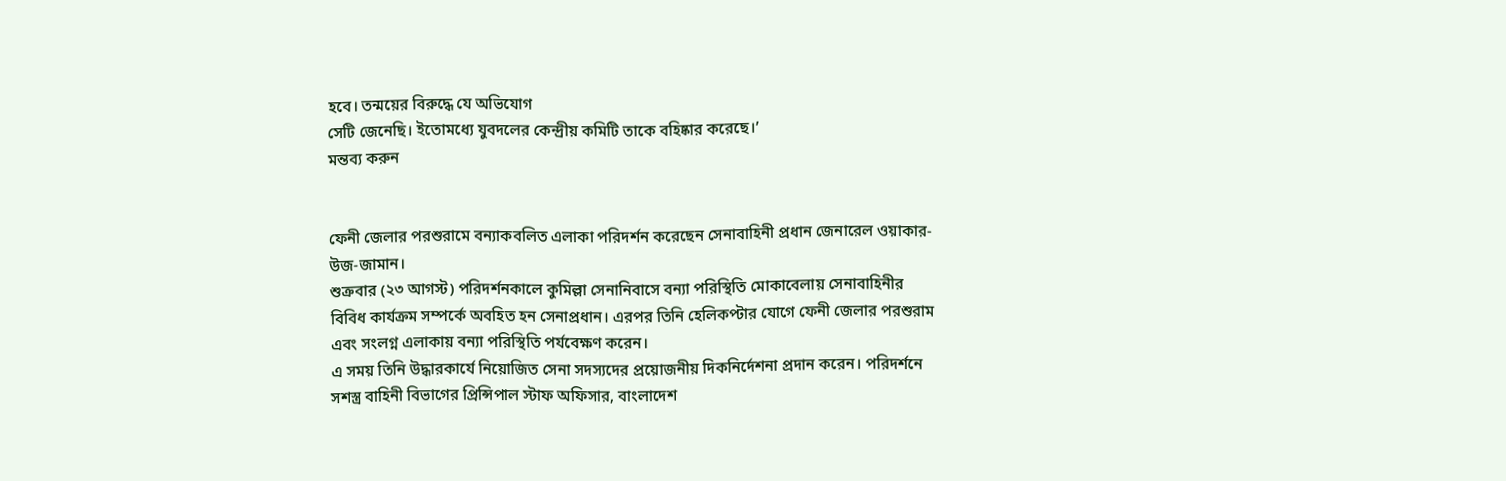হবে। তন্ময়ের বিরুদ্ধে যে অভিযোগ
সেটি জেনেছি। ইতোমধ্যে যুবদলের কেন্দ্রীয় কমিটি তাকে বহিষ্কার করেছে।’
মন্তব্য করুন


ফেনী জেলার পরশুরামে বন্যাকবলিত এলাকা পরিদর্শন করেছেন সেনাবাহিনী প্রধান জেনারেল ওয়াকার-উজ-জামান।
শুক্রবার (২৩ আগস্ট) পরিদর্শনকালে কুমিল্লা সেনানিবাসে বন্যা পরিস্থিতি মোকাবেলায় সেনাবাহিনীর বিবিধ কার্যক্রম সম্পর্কে অবহিত হন সেনাপ্রধান। এরপর তিনি হেলিকপ্টার যোগে ফেনী জেলার পরশুরাম এবং সংলগ্ন এলাকায় বন্যা পরিস্থিতি পর্যবেক্ষণ করেন।
এ সময় তিনি উদ্ধারকার্যে নিয়োজিত সেনা সদস্যদের প্রয়োজনীয় দিকনির্দেশনা প্রদান করেন। পরিদর্শনে সশস্ত্র বাহিনী বিভাগের প্রিন্সিপাল স্টাফ অফিসার, বাংলাদেশ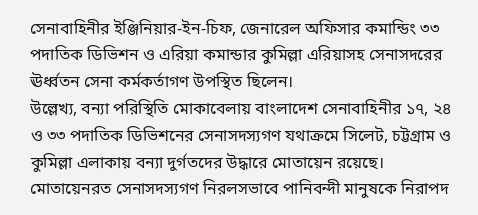সেনাবাহিনীর ইঞ্জিনিয়ার-ইন-চিফ, জেনারেল অফিসার কমান্ডিং ৩৩ পদাতিক ডিভিশন ও এরিয়া কমান্ডার কুমিল্লা এরিয়াসহ সেনাসদরের ঊর্ধ্বতন সেনা কর্মকর্তাগণ উপস্থিত ছিলেন।
উল্লেখ্য, বন্যা পরিস্থিতি মোকাবেলায় বাংলাদেশ সেনাবাহিনীর ১৭, ২৪ ও ৩৩ পদাতিক ডিভিশনের সেনাসদস্যগণ যথাক্রমে সিলেট, চট্টগ্রাম ও কুমিল্লা এলাকায় বন্যা দুর্গতদের উদ্ধারে মোতায়েন রয়েছে। মোতায়েনরত সেনাসদস্যগণ নিরলসভাবে পানিবন্দী মানুষকে নিরাপদ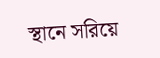স্থানে সরিয়ে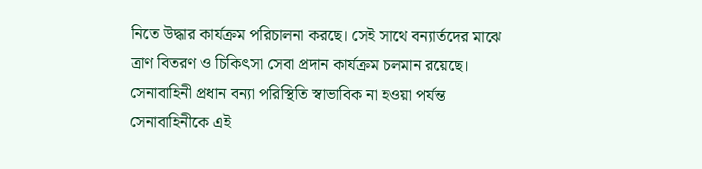নিতে উদ্ধার কার্যক্রম পরিচালনা করছে। সেই সাথে বন্যার্তদের মাঝে ত্রাণ বিতরণ ও চিকিৎসা সেবা প্রদান কার্যক্রম চলমান রয়েছে।
সেনাবাহিনী প্রধান বন্যা পরিস্থিতি স্বাভাবিক না হওয়া পর্যন্ত সেনাবাহিনীকে এই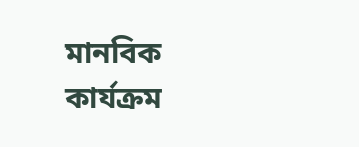মানবিক কার্যক্রম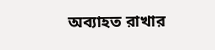অব্যাহত রাখার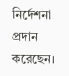নির্দেশনা প্রদান করেছেন।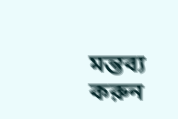মন্তব্য করুন